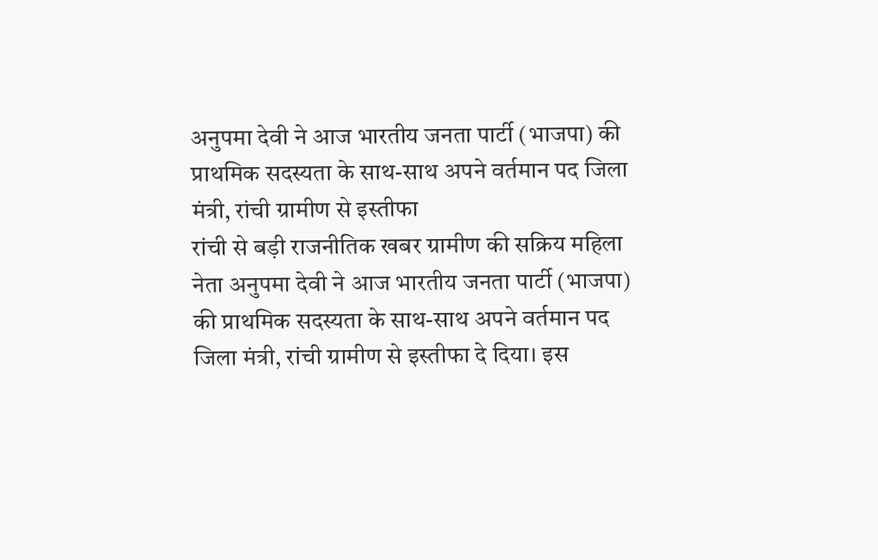अनुपमा देवी ने आज भारतीय जनता पार्टी (भाजपा) की प्राथमिक सदस्यता के साथ-साथ अपने वर्तमान पद जिला मंत्री, रांची ग्रामीण से इस्तीफा
रांची से बड़ी राजनीतिक खबर ग्रामीण की सक्रिय महिला नेता अनुपमा देवी ने आज भारतीय जनता पार्टी (भाजपा) की प्राथमिक सदस्यता के साथ-साथ अपने वर्तमान पद जिला मंत्री, रांची ग्रामीण से इस्तीफा दे दिया। इस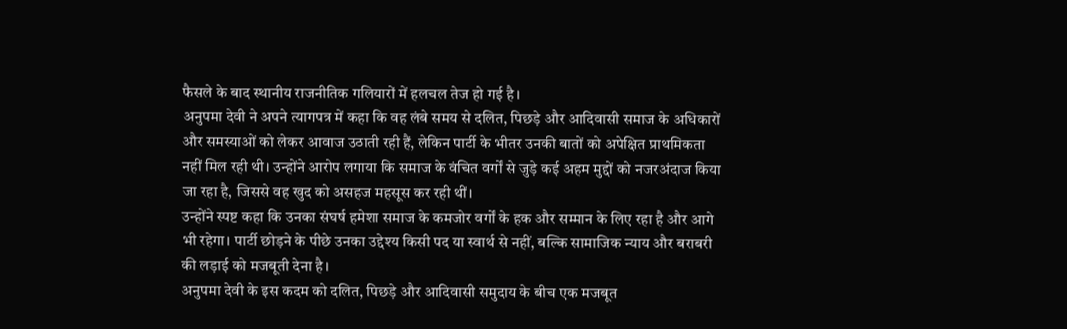फैसले के बाद स्थानीय राजनीतिक गलियारों में हलचल तेज हो गई है।
अनुपमा देवी ने अपने त्यागपत्र में कहा कि वह लंबे समय से दलित, पिछड़े और आदिवासी समाज के अधिकारों और समस्याओं को लेकर आवाज उठाती रही हैं, लेकिन पार्टी के भीतर उनकी बातों को अपेक्षित प्राथमिकता नहीं मिल रही थी। उन्होंने आरोप लगाया कि समाज के वंचित वर्गों से जुड़े कई अहम मुद्दों को नजरअंदाज किया जा रहा है, जिससे वह खुद को असहज महसूस कर रही थीं।
उन्होंने स्पष्ट कहा कि उनका संघर्ष हमेशा समाज के कमजोर वर्गों के हक और सम्मान के लिए रहा है और आगे भी रहेगा। पार्टी छोड़ने के पीछे उनका उद्देश्य किसी पद या स्वार्थ से नहीं, बल्कि सामाजिक न्याय और बराबरी की लड़ाई को मजबूती देना है।
अनुपमा देवी के इस कदम को दलित, पिछड़े और आदिवासी समुदाय के बीच एक मजबूत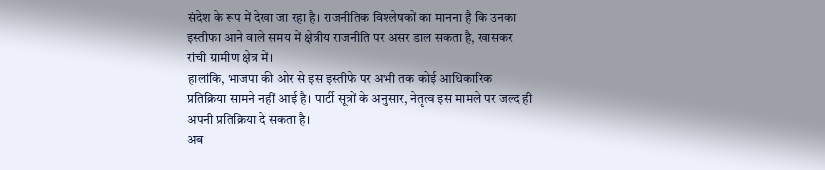संदेश के रूप में देखा जा रहा है। राजनीतिक विश्लेषकों का मानना है कि उनका इस्तीफा आने वाले समय में क्षेत्रीय राजनीति पर असर डाल सकता है, खासकर रांची ग्रामीण क्षेत्र में।
हालांकि, भाजपा की ओर से इस इस्तीफे पर अभी तक कोई आधिकारिक प्रतिक्रिया सामने नहीं आई है। पार्टी सूत्रों के अनुसार, नेतृत्व इस मामले पर जल्द ही अपनी प्रतिक्रिया दे सकता है।
अब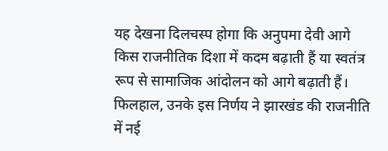यह देखना दिलचस्प होगा कि अनुपमा देवी आगे किस राजनीतिक दिशा में कदम बढ़ाती हैं या स्वतंत्र रूप से सामाजिक आंदोलन को आगे बढ़ाती हैं। फिलहाल, उनके इस निर्णय ने झारखंड की राजनीति में नई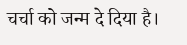चर्चा को जन्म दे दिया है।